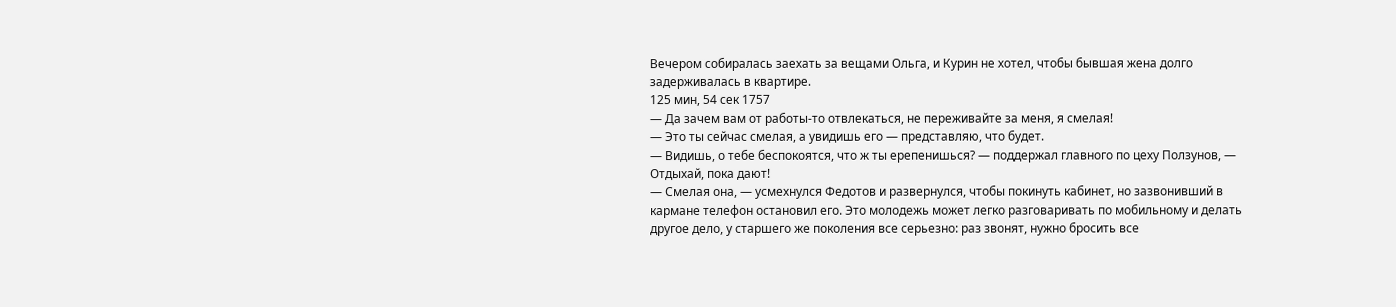Вечером собиралась заехать за вещами Ольга, и Курин не хотел, чтобы бывшая жена долго задерживалась в квартире.
125 мин, 54 сек 1757
— Да зачем вам от работы-то отвлекаться, не переживайте за меня, я смелая!
— Это ты сейчас смелая, а увидишь его — представляю, что будет.
— Видишь, о тебе беспокоятся, что ж ты ерепенишься? — поддержал главного по цеху Ползунов, — Отдыхай, пока дают!
— Смелая она, — усмехнулся Федотов и развернулся, чтобы покинуть кабинет, но зазвонивший в кармане телефон остановил его. Это молодежь может легко разговаривать по мобильному и делать другое дело, у старшего же поколения все серьезно: раз звонят, нужно бросить все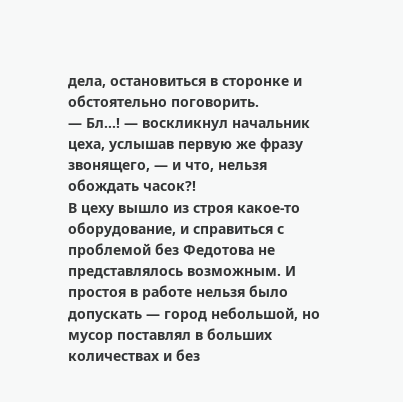дела, остановиться в сторонке и обстоятельно поговорить.
— Бл…! — воскликнул начальник цеха, услышав первую же фразу звонящего, — и что, нельзя обождать часок?!
В цеху вышло из строя какое-то оборудование, и справиться с проблемой без Федотова не представлялось возможным. И простоя в работе нельзя было допускать — город небольшой, но мусор поставлял в больших количествах и без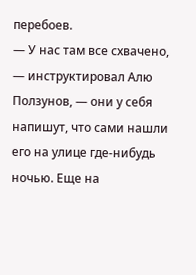перебоев.
— У нас там все схвачено, — инструктировал Алю Ползунов, — они у себя напишут, что сами нашли его на улице где-нибудь ночью. Еще на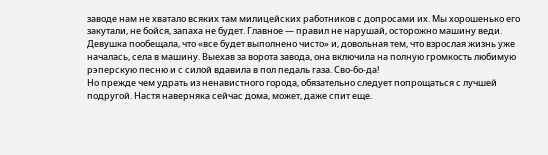заводе нам не хватало всяких там милицейских работников с допросами их. Мы хорошенько его закутали, не бойся, запаха не будет. Главное — правил не нарушай, осторожно машину веди.
Девушка пообещала, что «все будет выполнено чисто» и, довольная тем, что взрослая жизнь уже началась, села в машину. Выехав за ворота завода, она включила на полную громкость любимую рэперскую песню и с силой вдавила в пол педаль газа. Сво-бо-да!
Но прежде чем удрать из ненавистного города, обязательно следует попрощаться с лучшей подругой. Настя наверняка сейчас дома, может, даже спит еще.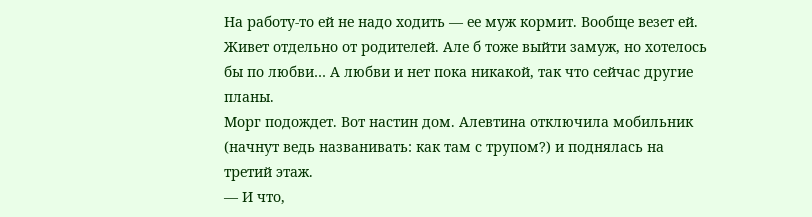На работу-то ей не надо ходить — ее муж кормит. Вообще везет ей. Живет отдельно от родителей. Але б тоже выйти замуж, но хотелось бы по любви… А любви и нет пока никакой, так что сейчас другие планы.
Морг подождет. Вот настин дом. Алевтина отключила мобильник (начнут ведь названивать: как там с трупом?) и поднялась на третий этаж.
— И что,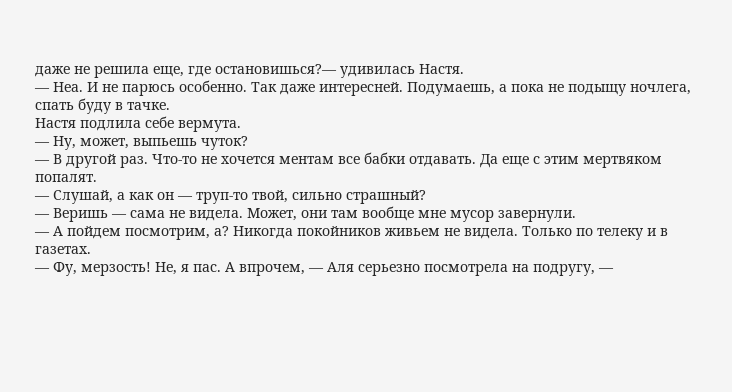даже не решила еще, где остановишься?— удивилась Настя.
— Неа. И не парюсь особенно. Так даже интересней. Подумаешь, а пока не подыщу ночлега, спать буду в тачке.
Настя подлила себе вермута.
— Ну, может, выпьешь чуток?
— В другой раз. Что-то не хочется ментам все бабки отдавать. Да еще с этим мертвяком попалят.
— Слушай, а как он — труп-то твой, сильно страшный?
— Веришь — сама не видела. Может, они там вообще мне мусор завернули.
— А пойдем посмотрим, а? Никогда покойников живьем не видела. Только по телеку и в газетах.
— Фу, мерзость! Не, я пас. А впрочем, — Аля серьезно посмотрела на подругу, —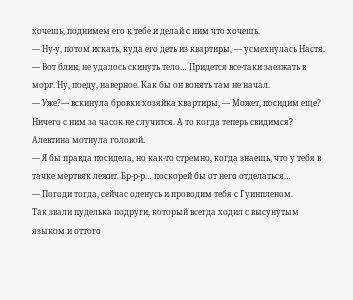хочешь, поднимем его к тебе и делай с ним что хочешь.
— Ну-у, потом искать, куда его деть из квартиры, — усмехнулась Настя.
— Вот блин, не удалось скинуть тело… Придется все-таки заезжать в морг. Ну, поеду, наверное. Как бы он вонять там не начал.
— Уже?— вскинула бровки хозяйка квартиры, — Может, посидим еще? Ничего с ним за часок не случится. А то когда теперь свидимся?
Алевтина мотнула головой.
— Я бы правда посидела, но как-то стремно, когда знаешь, что у тебя в тачке мертвяк лежит. Бр-р-р… поскорей бы от него отделаться…
— Погоди тогда, сейчас оденусь и проводим тебя с Гуинпленом.
Так звали пуделька подруги, который всегда ходил с высунутым языком и оттого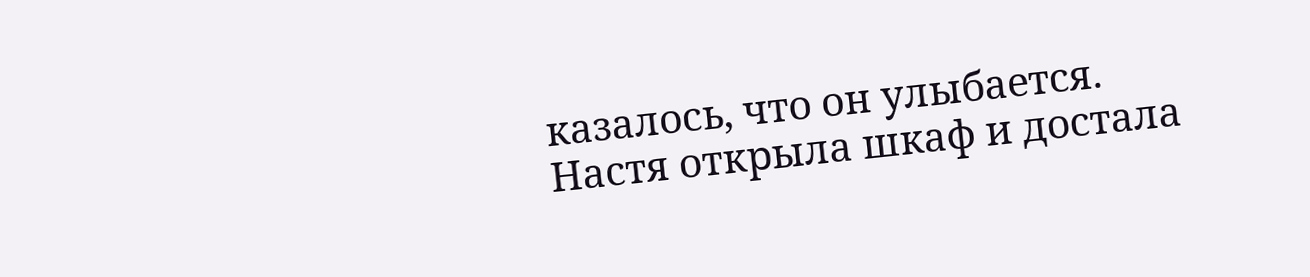казалось, что он улыбается.
Настя открыла шкаф и достала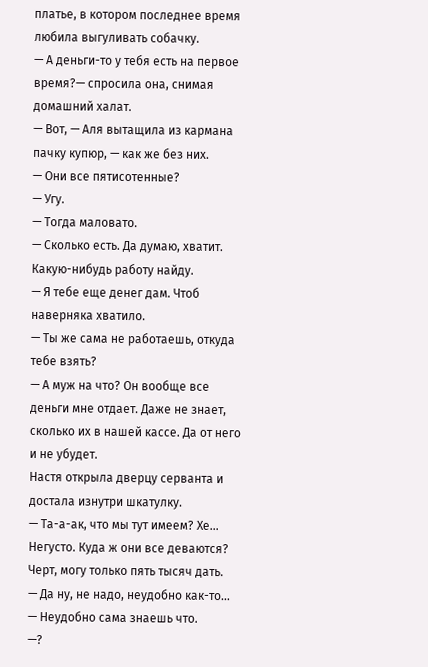платье, в котором последнее время любила выгуливать собачку.
— А деньги-то у тебя есть на первое время?— спросила она, снимая домашний халат.
— Вот, — Аля вытащила из кармана пачку купюр, — как же без них.
— Они все пятисотенные?
— Угу.
— Тогда маловато.
— Сколько есть. Да думаю, хватит. Какую-нибудь работу найду.
— Я тебе еще денег дам. Чтоб наверняка хватило.
— Ты же сама не работаешь, откуда тебе взять?
— А муж на что? Он вообще все деньги мне отдает. Даже не знает, сколько их в нашей кассе. Да от него и не убудет.
Настя открыла дверцу серванта и достала изнутри шкатулку.
— Та-а-ак, что мы тут имеем? Хе… Негусто. Куда ж они все деваются? Черт, могу только пять тысяч дать.
— Да ну, не надо, неудобно как-то…
— Неудобно сама знаешь что.
—?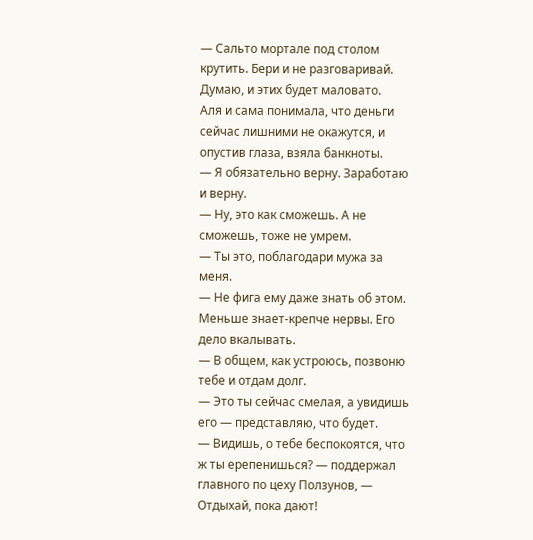— Сальто мортале под столом крутить. Бери и не разговаривай. Думаю, и этих будет маловато.
Аля и сама понимала, что деньги сейчас лишними не окажутся, и опустив глаза, взяла банкноты.
— Я обязательно верну. Заработаю и верну.
— Ну, это как сможешь. А не сможешь, тоже не умрем.
— Ты это, поблагодари мужа за меня.
— Не фига ему даже знать об этом. Меньше знает-крепче нервы. Его дело вкалывать.
— В общем, как устроюсь, позвоню тебе и отдам долг.
— Это ты сейчас смелая, а увидишь его — представляю, что будет.
— Видишь, о тебе беспокоятся, что ж ты ерепенишься? — поддержал главного по цеху Ползунов, — Отдыхай, пока дают!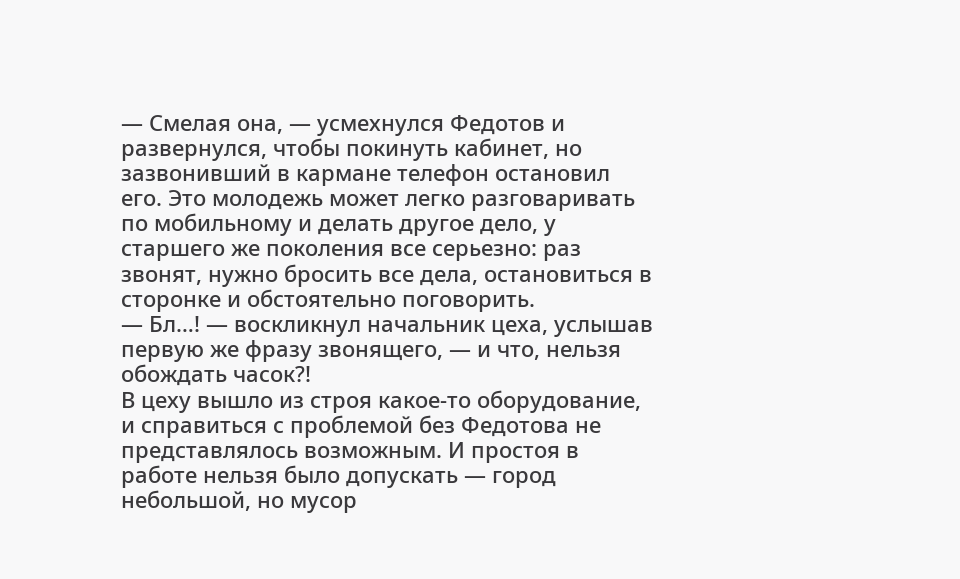— Смелая она, — усмехнулся Федотов и развернулся, чтобы покинуть кабинет, но зазвонивший в кармане телефон остановил его. Это молодежь может легко разговаривать по мобильному и делать другое дело, у старшего же поколения все серьезно: раз звонят, нужно бросить все дела, остановиться в сторонке и обстоятельно поговорить.
— Бл…! — воскликнул начальник цеха, услышав первую же фразу звонящего, — и что, нельзя обождать часок?!
В цеху вышло из строя какое-то оборудование, и справиться с проблемой без Федотова не представлялось возможным. И простоя в работе нельзя было допускать — город небольшой, но мусор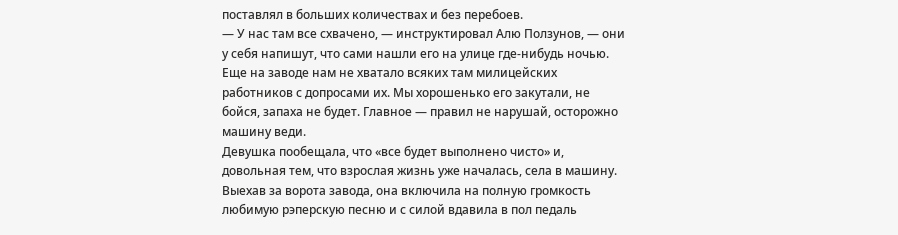поставлял в больших количествах и без перебоев.
— У нас там все схвачено, — инструктировал Алю Ползунов, — они у себя напишут, что сами нашли его на улице где-нибудь ночью. Еще на заводе нам не хватало всяких там милицейских работников с допросами их. Мы хорошенько его закутали, не бойся, запаха не будет. Главное — правил не нарушай, осторожно машину веди.
Девушка пообещала, что «все будет выполнено чисто» и, довольная тем, что взрослая жизнь уже началась, села в машину. Выехав за ворота завода, она включила на полную громкость любимую рэперскую песню и с силой вдавила в пол педаль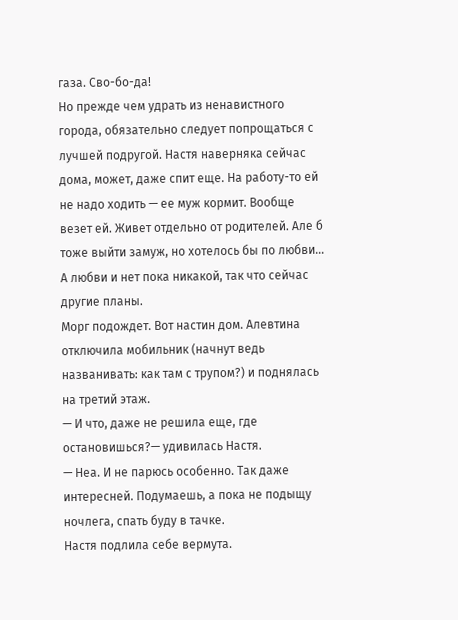газа. Сво-бо-да!
Но прежде чем удрать из ненавистного города, обязательно следует попрощаться с лучшей подругой. Настя наверняка сейчас дома, может, даже спит еще. На работу-то ей не надо ходить — ее муж кормит. Вообще везет ей. Живет отдельно от родителей. Але б тоже выйти замуж, но хотелось бы по любви… А любви и нет пока никакой, так что сейчас другие планы.
Морг подождет. Вот настин дом. Алевтина отключила мобильник (начнут ведь названивать: как там с трупом?) и поднялась на третий этаж.
— И что, даже не решила еще, где остановишься?— удивилась Настя.
— Неа. И не парюсь особенно. Так даже интересней. Подумаешь, а пока не подыщу ночлега, спать буду в тачке.
Настя подлила себе вермута.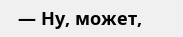— Ну, может,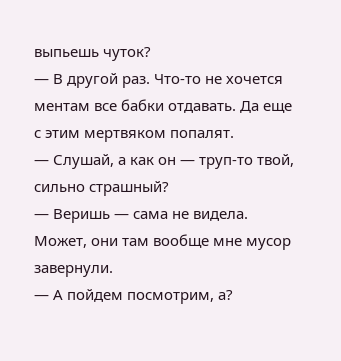выпьешь чуток?
— В другой раз. Что-то не хочется ментам все бабки отдавать. Да еще с этим мертвяком попалят.
— Слушай, а как он — труп-то твой, сильно страшный?
— Веришь — сама не видела. Может, они там вообще мне мусор завернули.
— А пойдем посмотрим, а?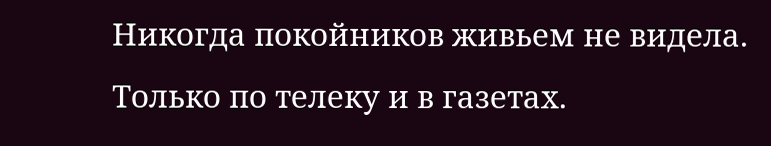Никогда покойников живьем не видела. Только по телеку и в газетах.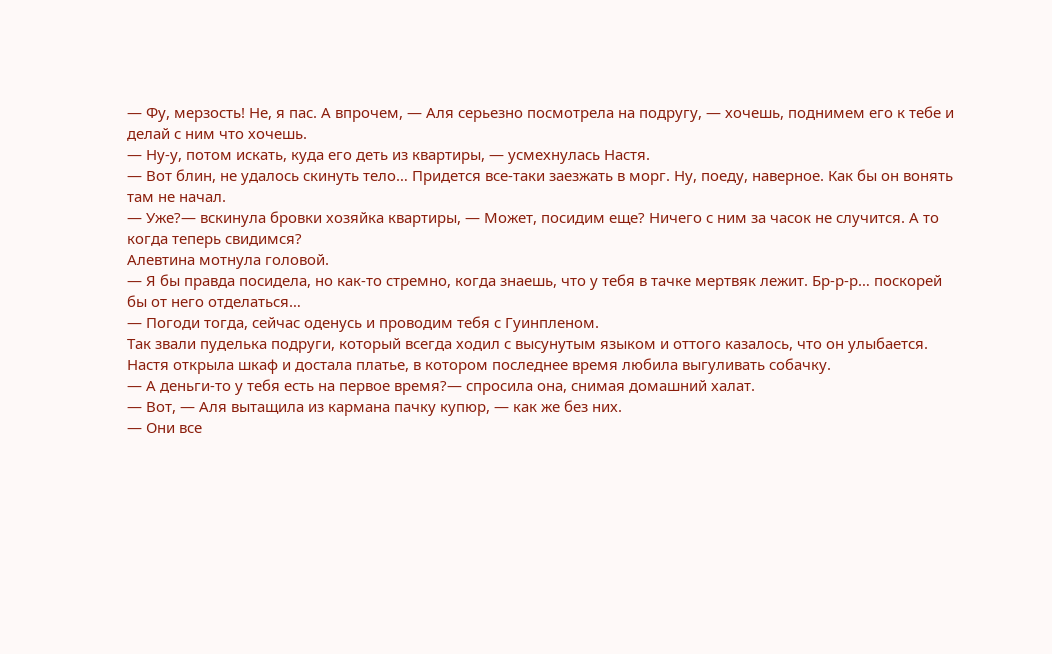— Фу, мерзость! Не, я пас. А впрочем, — Аля серьезно посмотрела на подругу, — хочешь, поднимем его к тебе и делай с ним что хочешь.
— Ну-у, потом искать, куда его деть из квартиры, — усмехнулась Настя.
— Вот блин, не удалось скинуть тело… Придется все-таки заезжать в морг. Ну, поеду, наверное. Как бы он вонять там не начал.
— Уже?— вскинула бровки хозяйка квартиры, — Может, посидим еще? Ничего с ним за часок не случится. А то когда теперь свидимся?
Алевтина мотнула головой.
— Я бы правда посидела, но как-то стремно, когда знаешь, что у тебя в тачке мертвяк лежит. Бр-р-р… поскорей бы от него отделаться…
— Погоди тогда, сейчас оденусь и проводим тебя с Гуинпленом.
Так звали пуделька подруги, который всегда ходил с высунутым языком и оттого казалось, что он улыбается.
Настя открыла шкаф и достала платье, в котором последнее время любила выгуливать собачку.
— А деньги-то у тебя есть на первое время?— спросила она, снимая домашний халат.
— Вот, — Аля вытащила из кармана пачку купюр, — как же без них.
— Они все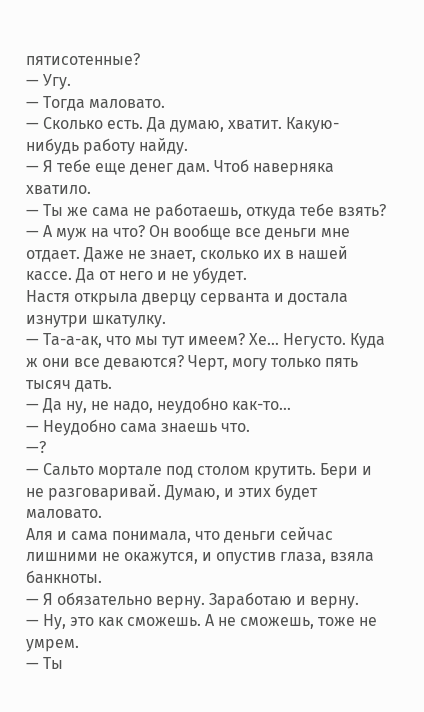пятисотенные?
— Угу.
— Тогда маловато.
— Сколько есть. Да думаю, хватит. Какую-нибудь работу найду.
— Я тебе еще денег дам. Чтоб наверняка хватило.
— Ты же сама не работаешь, откуда тебе взять?
— А муж на что? Он вообще все деньги мне отдает. Даже не знает, сколько их в нашей кассе. Да от него и не убудет.
Настя открыла дверцу серванта и достала изнутри шкатулку.
— Та-а-ак, что мы тут имеем? Хе… Негусто. Куда ж они все деваются? Черт, могу только пять тысяч дать.
— Да ну, не надо, неудобно как-то…
— Неудобно сама знаешь что.
—?
— Сальто мортале под столом крутить. Бери и не разговаривай. Думаю, и этих будет маловато.
Аля и сама понимала, что деньги сейчас лишними не окажутся, и опустив глаза, взяла банкноты.
— Я обязательно верну. Заработаю и верну.
— Ну, это как сможешь. А не сможешь, тоже не умрем.
— Ты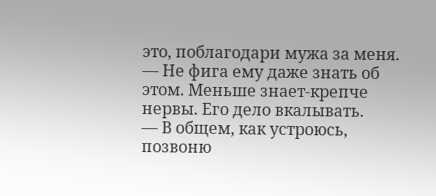это, поблагодари мужа за меня.
— Не фига ему даже знать об этом. Меньше знает-крепче нервы. Его дело вкалывать.
— В общем, как устроюсь, позвоню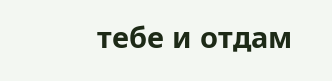тебе и отдам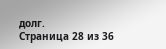долг.
Страница 28 из 36